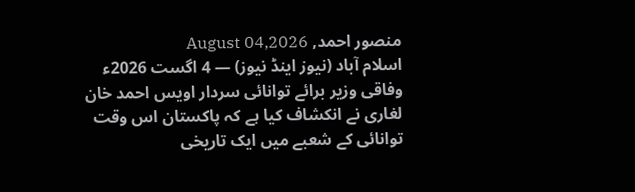منصور احمد, August 04,2026
اسلام آباد (نیوز اینڈ نیوز) — 4 اگست 2026ء
وفاقی وزیر برائے توانائی سردار اویس احمد خان لغاری نے انکشاف کیا ہے کہ پاکستان اس وقت توانائی کے شعبے میں ایک تاریخی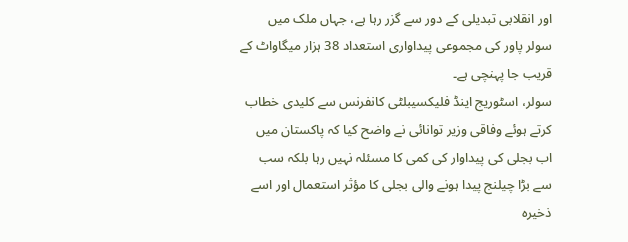اور انقلابی تبدیلی کے دور سے گزر رہا ہے، جہاں ملک میں سولر پاور کی مجموعی پیداواری استعداد 38 ہزار میگاواٹ کے قریب جا پہنچی ہے۔
سولر، اسٹوریج اینڈ فلیکسیبلٹی کانفرنس سے کلیدی خطاب کرتے ہوئے وفاقی وزیر توانائی نے واضح کیا کہ پاکستان میں اب بجلی کی پیداوار کی کمی کا مسئلہ نہیں رہا بلکہ سب سے بڑا چیلنج پیدا ہونے والی بجلی کا مؤثر استعمال اور اسے ذخیرہ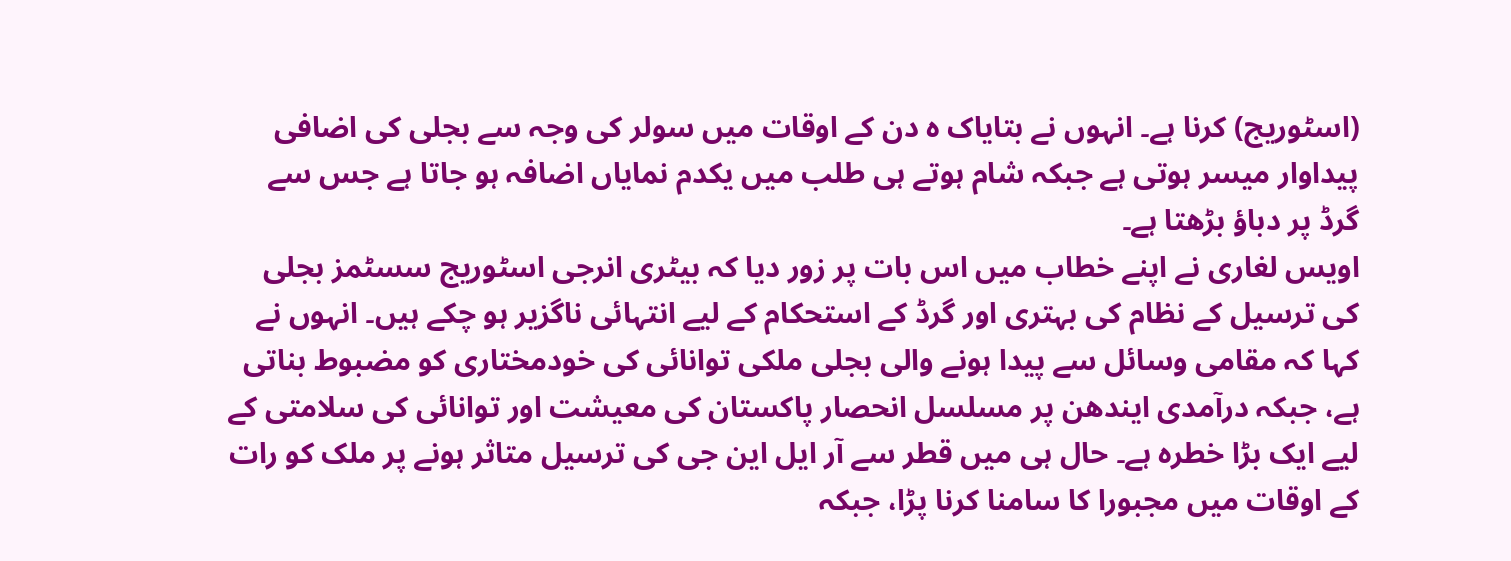(اسٹوریج) کرنا ہے۔ انہوں نے بتایاک ہ دن کے اوقات میں سولر کی وجہ سے بجلی کی اضافی پیداوار میسر ہوتی ہے جبکہ شام ہوتے ہی طلب میں یکدم نمایاں اضافہ ہو جاتا ہے جس سے گرڈ پر دباؤ بڑھتا ہے۔
اویس لغاری نے اپنے خطاب میں اس بات پر زور دیا کہ بیٹری انرجی اسٹوریج سسٹمز بجلی کی ترسیل کے نظام کی بہتری اور گرڈ کے استحکام کے لیے انتہائی ناگزیر ہو چکے ہیں۔ انہوں نے کہا کہ مقامی وسائل سے پیدا ہونے والی بجلی ملکی توانائی کی خودمختاری کو مضبوط بناتی ہے، جبکہ درآمدی ایندھن پر مسلسل انحصار پاکستان کی معیشت اور توانائی کی سلامتی کے لیے ایک بڑا خطرہ ہے۔ حال ہی میں قطر سے آر ایل این جی کی ترسیل متاثر ہونے پر ملک کو رات کے اوقات میں مجبورا کا سامنا کرنا پڑا، جبکہ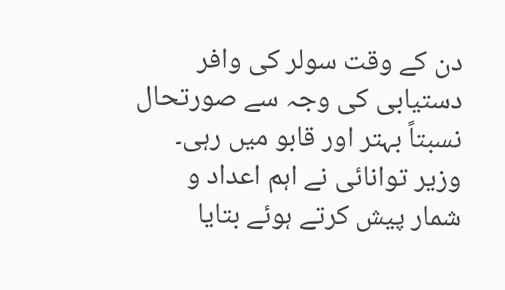دن کے وقت سولر کی وافر دستیابی کی وجہ سے صورتحال نسبتاً بہتر اور قابو میں رہی۔
وزیر توانائی نے اہم اعداد و شمار پیش کرتے ہوئے بتایا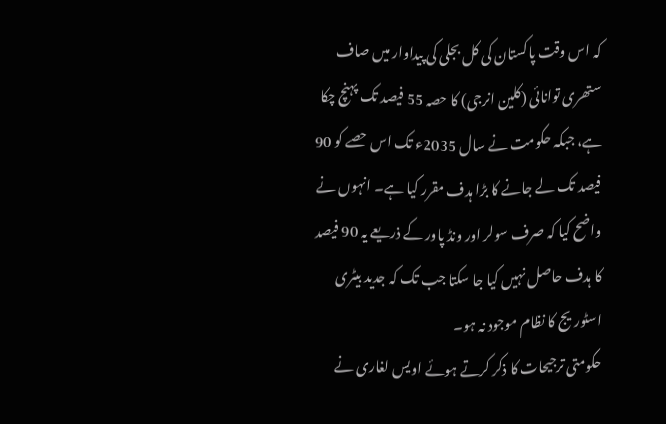کہ اس وقت پاکستان کی کل بجلی کی پیداوار میں صاف ستھری توانائی (کلین انرجی) کا حصہ 55 فیصد تک پہنچ چکا ہے، جبکہ حکومت نے سال 2035ء تک اس حصے کو 90 فیصد تک لے جانے کا بڑا ہدف مقرر کیا ہے۔ انہوں نے واضح کیا کہ صرف سولر اور ونڈ پاور کے ذریعے یہ 90 فیصد کا ہدف حاصل نہیں کیا جا سکتا جب تک کہ جدید بیٹری اسٹوریج کا نظام موجود نہ ہو۔
حکومتی ترجیحات کا ذکر کرتے ہوئے اویس لغاری نے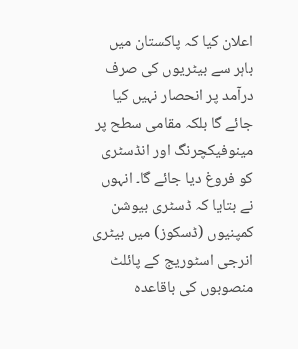اعلان کیا کہ پاکستان میں باہر سے بیٹریوں کی صرف درآمد پر انحصار نہیں کیا جائے گا بلکہ مقامی سطح پر مینوفیکچرنگ اور انڈسٹری کو فروغ دیا جائے گا۔ انہوں نے بتایا کہ ڈسٹری بیوشن کمپنیوں (ڈسکوز) میں بیٹری انرجی اسٹوریج کے پائلٹ منصوبوں کی باقاعدہ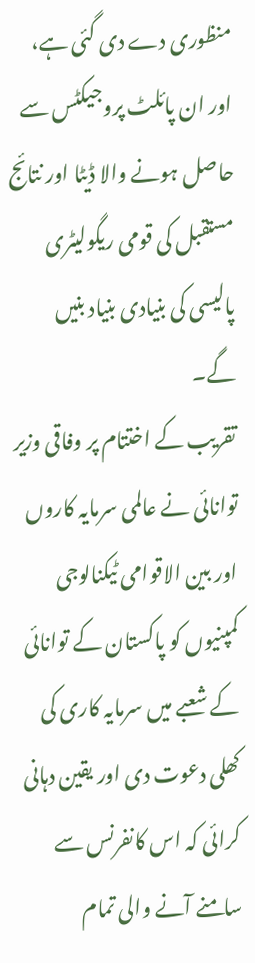منظوری دے دی گئی ہے، اور ان پائلٹ پروجیکٹس سے حاصل ہونے والا ڈیٹا اور نتائج مستقبل کی قومی ریگولیٹری پالیسی کی بنیادی بنیاد بنیں گے۔
تقریب کے اختتام پر وفاقی وزیر توانائی نے عالمی سرمایہ کاروں اور بین الاقوامی ٹیکنالوجی کمپنیوں کو پاکستان کے توانائی کے شعبے میں سرمایہ کاری کی کھلی دعوت دی اور یقین دہانی کرائی کہ اس کانفرنس سے سامنے آنے والی تمام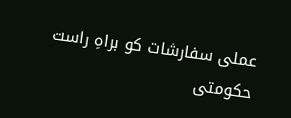عملی سفارشات کو براہِ راست حکومتی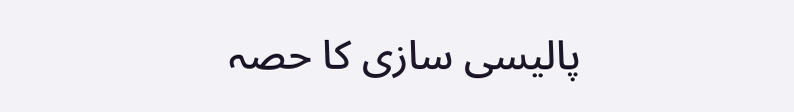پالیسی سازی کا حصہ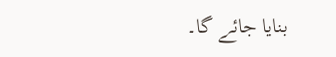بنایا جائے گا۔